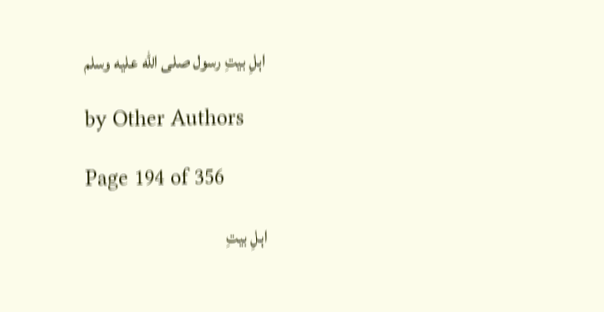اہلِ بیتِ رسول صلى الله عليه وسلم

by Other Authors

Page 194 of 356

اہلِ بیتِ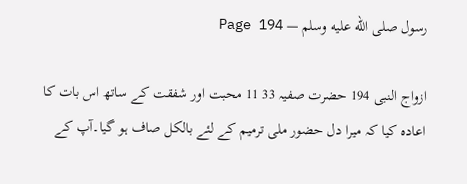رسول صلى الله عليه وسلم — Page 194

ازواج النبی 194 حضرت صفیہ 33 11 محبت اور شفقت کے ساتھ اس بات کا اعادہ کیا کہ میرا دل حضور ملی ترمیم کے لئے بالکل صاف ہو گیا۔آپ کے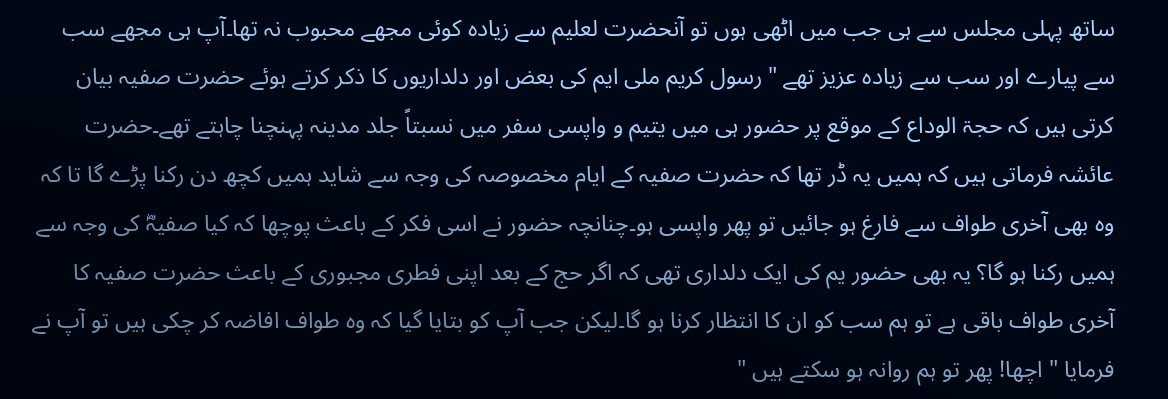ساتھ پہلی مجلس سے ہی جب میں اٹھی ہوں تو آنحضرت لعلیم سے زیادہ کوئی مجھے محبوب نہ تھا۔آپ ہی مجھے سب سے پیارے اور سب سے زیادہ عزیز تھے " رسول کریم ملی ایم کی بعض اور دلداریوں کا ذکر کرتے ہوئے حضرت صفیہ بیان کرتی ہیں کہ حجۃ الوداع کے موقع پر حضور ہی میں یتیم و واپسی سفر میں نسبتاً جلد مدینہ پہنچنا چاہتے تھے۔حضرت عائشہ فرماتی ہیں کہ ہمیں یہ ڈر تھا کہ حضرت صفیہ کے ایام مخصوصہ کی وجہ سے شاید ہمیں کچھ دن رکنا پڑے گا تا کہ وہ بھی آخری طواف سے فارغ ہو جائیں تو پھر واپسی ہو۔چنانچہ حضور نے اسی فکر کے باعث پوچھا کہ کیا صفیہؓ کی وجہ سے ہمیں رکنا ہو گا؟ یہ بھی حضور یم کی ایک دلداری تھی کہ اگر حج کے بعد اپنی فطری مجبوری کے باعث حضرت صفیہ کا آخری طواف باقی ہے تو ہم سب کو ان کا انتظار کرنا ہو گا۔لیکن جب آپ کو بتایا گیا کہ وہ طواف افاضہ کر چکی ہیں تو آپ نے فرمایا " اچھا! پھر تو ہم روانہ ہو سکتے ہیں "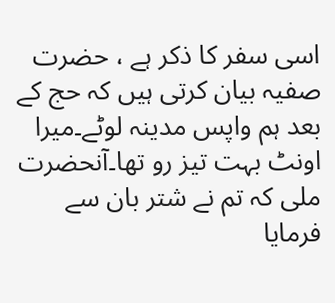اسی سفر کا ذکر ہے ، حضرت صفیہ بیان کرتی ہیں کہ حج کے بعد ہم واپس مدینہ لوٹے۔میرا اونٹ بہت تیز رو تھا۔آنحضرت ملی کہ تم نے شتر بان سے فرمایا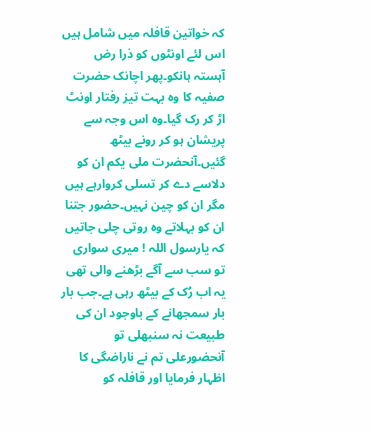کہ خواتین قافلہ میں شامل ہیں اس لئے اونٹوں کو ذرا رض آہستہ ہانکو۔پھر اچانک حضرت صفیہ کا وہ بہت تیز رفتار اونٹ اڑ کر رک گیا۔وہ اس وجہ سے پریشان ہو کر رونے بیٹھ گئیں۔آنحضرت ملی یکم ان کو دلاسے دے کر تسلی کروارہے ہیں مگر ان کو چین نہیں۔حضور جتنا ان کو بہلاتے وہ روتی چلی جاتیں کہ یارسول اللہ ! میری سواری تو سب سے آگے بڑھنے والی تھی یہ اب رُک کے بیٹھ رہی ہے۔جب بار بار سمجھانے کے باوجود ان کی طبیعت نہ سنبھلی تو آنحضورعلی تم نے ناراضگی کا اظہار فرمایا اور قافلہ کو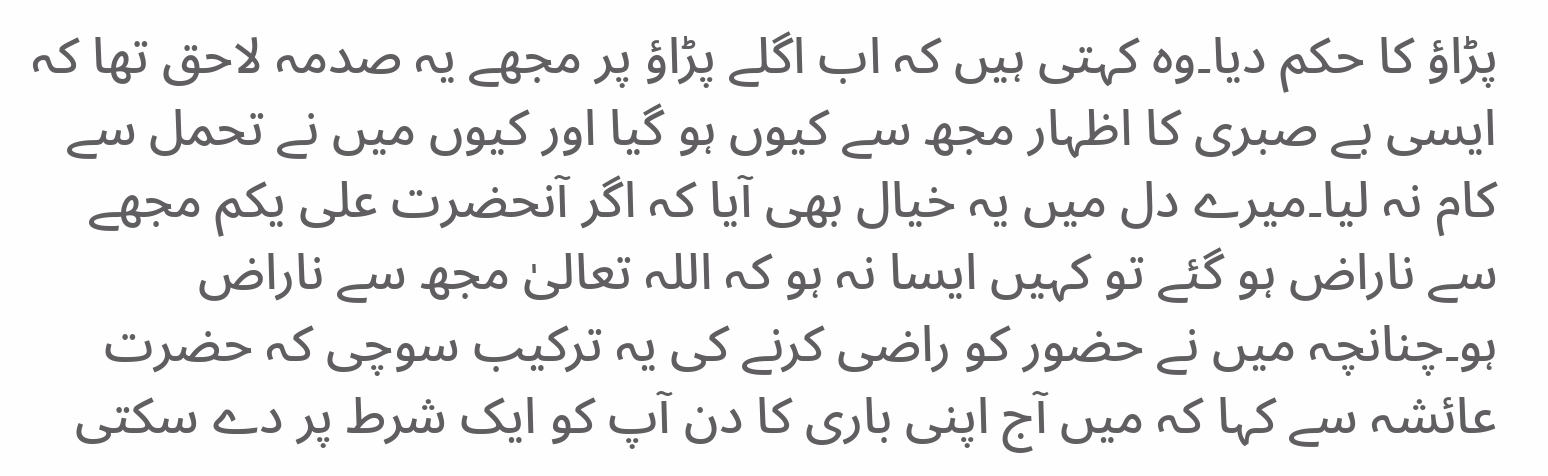پڑاؤ کا حکم دیا۔وہ کہتی ہیں کہ اب اگلے پڑاؤ پر مجھے یہ صدمہ لاحق تھا کہ ایسی بے صبری کا اظہار مجھ سے کیوں ہو گیا اور کیوں میں نے تحمل سے کام نہ لیا۔میرے دل میں یہ خیال بھی آیا کہ اگر آنحضرت علی یکم مجھے سے ناراض ہو گئے تو کہیں ایسا نہ ہو کہ اللہ تعالیٰ مجھ سے ناراض ہو۔چنانچہ میں نے حضور کو راضی کرنے کی یہ ترکیب سوچی کہ حضرت عائشہ سے کہا کہ میں آج اپنی باری کا دن آپ کو ایک شرط پر دے سکتی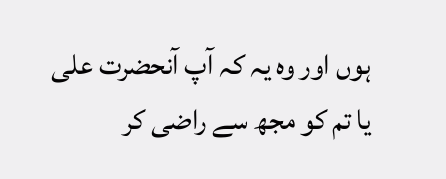ہوں اور وہ یہ کہ آپ آنحضرت علی یا تم کو مجھ سے راضی کر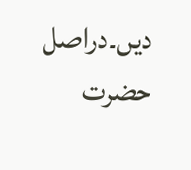دیں۔دراصل حضرت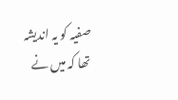صفیہ کو یہ اندیشہ تھا کہ میں نے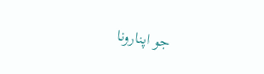جو اپنارونا